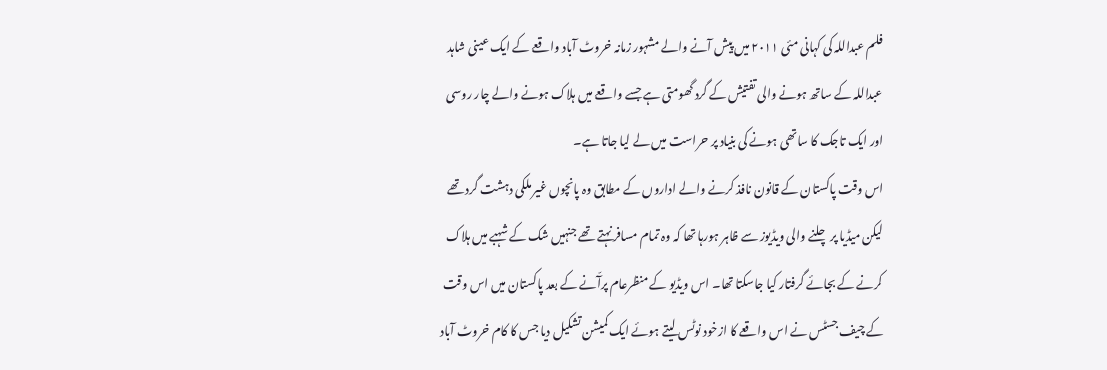فلم عبداللہ کی کہانی مئی ۲۰۱۱ میں پیش آنے والے مشہور زمانہ خروٹ آباد واقعے کے ایک عینی شاہد عبداللہ کے ساتھ ہونے والی تفتیش کے گرد گھومتی ہے جسے واقعے میں ہلاک ہونے والے چار روسی اور ایک تاجک کا ساتھی ہونے کی بنیاد پر حراست میں لے لیا جاتا ہے۔
اس وقت پاکستان کے قانون نافذ کرنے والے اداروں کے مطابق وہ پانچوں غیر ملکی دہشت گرد تھے لیکن میڈیا پر چلنے والی ویڈیوز سے ظاہر ہورہا تھا کہ وہ تمام مسافر نہتے تھے جنہیں شک کے شہبے میں ہلاک کرنے کے بجائے گرفتار کیا جاسکتا تھا۔ اس ویڈیو کے منظرعام پرآّنے کے بعد پاکستان میں اس وقت کے چیف جسٹس نے اس واقعے کا ازخود نوٹس لیتے ہوئے ایک کمیشن تشکیل دیا جس کا کام خروٹ آباد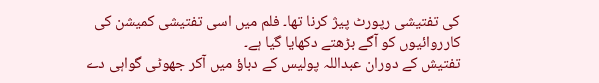کی تفتیشی رپورٹ پیژ کرنا تھا۔ فلم میں اسی تفتیشی کمیشن کی کارروائیوں کو آگے بڑھتے دکھایا گیا ہے۔
تفتیش کے دوران عبداللہ پولیس کے دباؤ میں آکر جھوٹی گواہی دے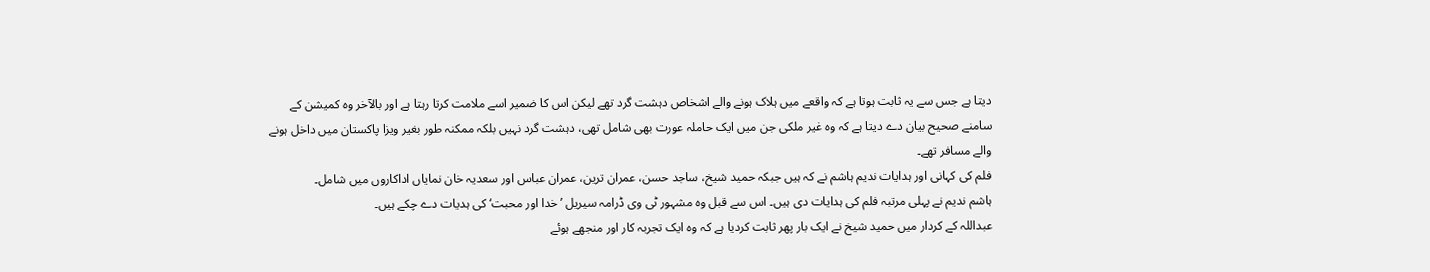دیتا ہے جس سے یہ ثابت ہوتا ہے کہ واقعے میں ہلاک ہونے والے اشخاص دہشت گرد تھے لیکن اس کا ضمیر اسے ملامت کرتا رہتا ہے اور بالآخر وہ کمیشن کے سامنے صحیح بیان دے دیتا ہے کہ وہ غیر ملکی جن میں ایک حاملہ عورت بھی شامل تھی، دہشت گرد نہیں بلکہ ممکنہ طور بغیر ویزا پاکستان میں داخل ہونے والے مسافر تھے۔
فلم کی کہانی اور ہدایات ندیم ہاشم نے کہ ہیں جبکہ حمید شیخ، ساجد حسن، عمران ترین، عمران عباس اور سعدیہ خان نمایاں اداکاروں میں شامل۔
ہاشم ندیم نے پہلی مرتبہ فلم کی ہدایات دی ہیں۔ اس سے قبل وہ مشہور ٹی وی ڈرامہ سیریل ’خدا اور محبت‘ کی ہدیات دے چکے ہیں۔
عبداللہ کے کردار میں حمید شیخ نے ایک بار پھر ثابت کردیا ہے کہ وہ ایک تجربہ کار اور منجھے ہوئے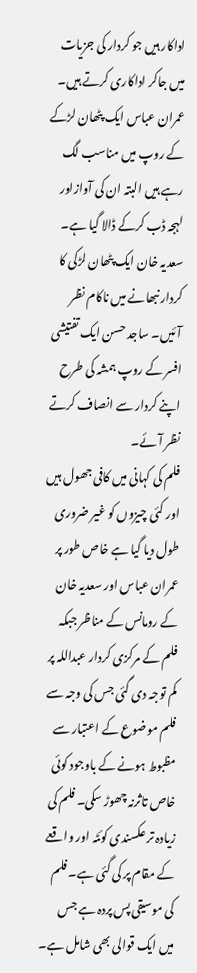اداکار ہیں جو کردار کی جزیات میں جاکر اداکاری کرتے ہیں۔ عمران عباس ایک پٹھان لڑکے کے روپ میں مناسب لگ رہے ہیں البتہ ان کی آوازاور لہجہ ڈب کرکے ڈالا گیا ہے۔ سعدیہ خان ایک پٹھان لڑکی کا کردار نبھانے میں ناکام نظر آئیں۔ ساجد حسن ایک تفتیشی افسر کے روپ ہمشہ کی طرح اپنے کردار سے انصاف کرتے نظر آئے۔
فلم کی کہانی میں کافی جھول ہیں اور کئی چیزوں کو غیر ضروری طول دیا گیا ہے خاص طور پر عمران عباس اور سعدیہ خان کے رومانس کے مناظر جبکہ فلم کے مرکزی کردار عبداللہ پر کم توجہ دی گئی جس کی وجہ سے فلم موضوع کے اعتبار سے مظبوط ہونے کے باوجود کوئی خاص تاثرنہ چھوڑ سکی۔ فلم کی زیادہ تر عکسندی کوئٹہ اور واقعے کے مقام پر کی گئی ہے۔ فلم کی موسیقی پس پردہ ہے جس میں ایک قوالی بھی شامل ہے۔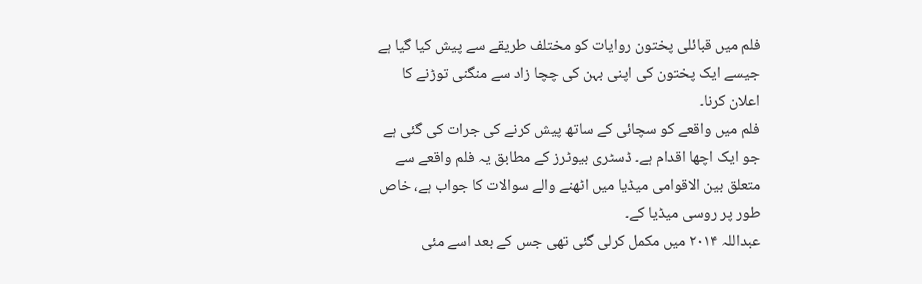فلم میں قبائلی پختون روایات کو مختلف طریقے سے پیش کیا گیا ہے جیسے ایک پختون کی اپنی بہن کی چچا زاد سے منگنی توڑنے کا اعلان کرنا۔
فلم میں واقعے کو سچائی کے ساتھ پیش کرنے کی جرات کی گئی ہے جو ایک اچھا اقدام ہے۔ ڈسٹری بیوٹرز کے مطابق یہ فلم واقعے سے متعلق بین الاقوامی میڈیا میں اٹھنے والے سوالات کا جواب ہے، خاص طور پر روسی میڈیا کے۔
عبداللہ ۲۰۱۴ میں مکمل کرلی گئی تھی جس کے بعد اسے مئی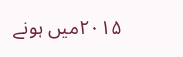۲۰۱۵میں ہونے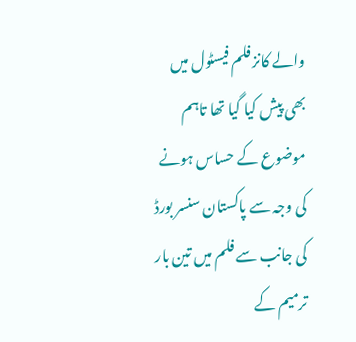والے کانز فلم فیسٹول میں بھی پیش کیا گیا تھا تاہم موضوع کے حساس ہونے کی وجہ سے پاکستان سنسر بورڈ کی جانب سے فلم میں تین بار ترمیم کے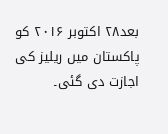بعد۲۸ اکتوبر ۲۰۱۶ کو پاکستان میں ریلیز کی اجازت دی گئی۔